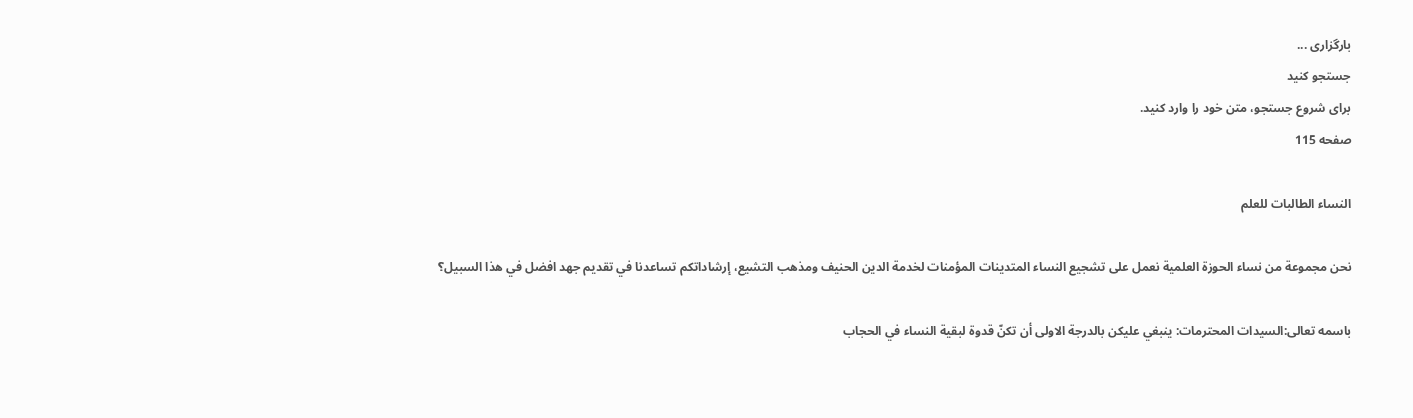بارگزاری ...
جستجو کنید
برای شروع جستجو، متن خود را وارد کنید.
صفحه 115

النساء الطالبات للعلم‌

نحن مجموعة من نساء الحوزة العلمية نعمل على تشجيع النساء المتدينات المؤمنات لخدمة الدين الحنيف ومذهب التشيع، إرشاداتكم تساعدنا في تقديم جهد افضل في هذا السبيل؟

باسمه تعالى:السيدات المحترمات: ينبغي عليكن بالدرجة الاولى أن تكنّ قدوة لبقية النساء في الحجاب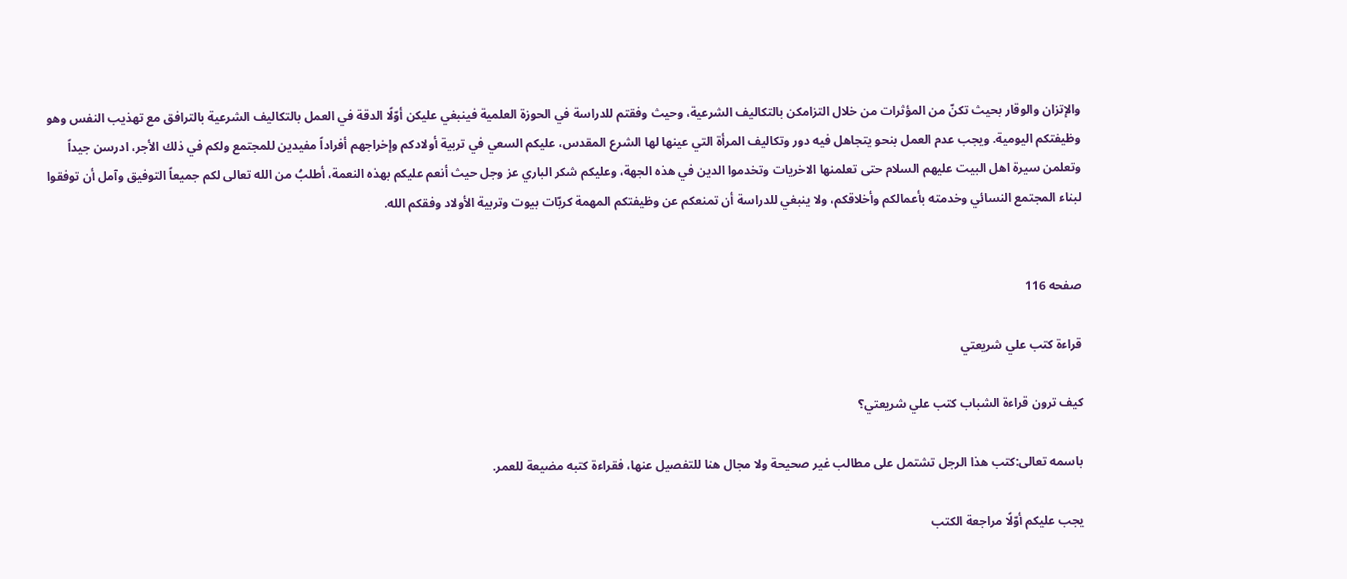والإتزان والوقار بحيث تكنّ من المؤثرات من خلال التزامكن بالتكاليف الشرعية، وحيث وفقتم للدراسة في الحوزة العلمية فينبغي عليكن أوّلًا الدقة في العمل بالتكاليف الشرعية بالترافق مع تهذيب النفس وهو وظيفتكم اليومية. ويجب عدم العمل بنحو يتجاهل فيه دور وتكاليف المرأة التي عينها لها الشرع المقدس، عليكم السعي في تربية أولادكم وإخراجهم أفراداً مفيدين للمجتمع ولكم في ذلك الأجر، ادرسن جيداً وتعلمن سيرة اهل البيت عليهم السلام حتى تعلمنها الاخريات وتخدموا الدين في هذه الجهة، وعليكم شكر الباري عز وجل حيث أنعم عليكم بهذه النعمة، أطلبُ من الله تعالى لكم جميعاً التوفيق وآمل أن توفقوا لبناء المجتمع النسائي وخدمته بأعمالكم وأخلاقكم، ولا ينبغي للدراسة أن تمنعكم عن وظيفتكم المهمة كربّات بيوت وتربية الأولاد وفقكم الله.


صفحه 116

قراءة كتب علي شريعتي‌

كيف ترون قراءة الشباب كتب علي شريعتي؟

باسمه تعالى:كتب هذا الرجل تشتمل على مطالب غير صحيحة ولا مجال هنا للتفصيل عنها، فقراءة كتبه مضيعة للعمر.

يجب عليكم أوّلًا مراجعة الكتب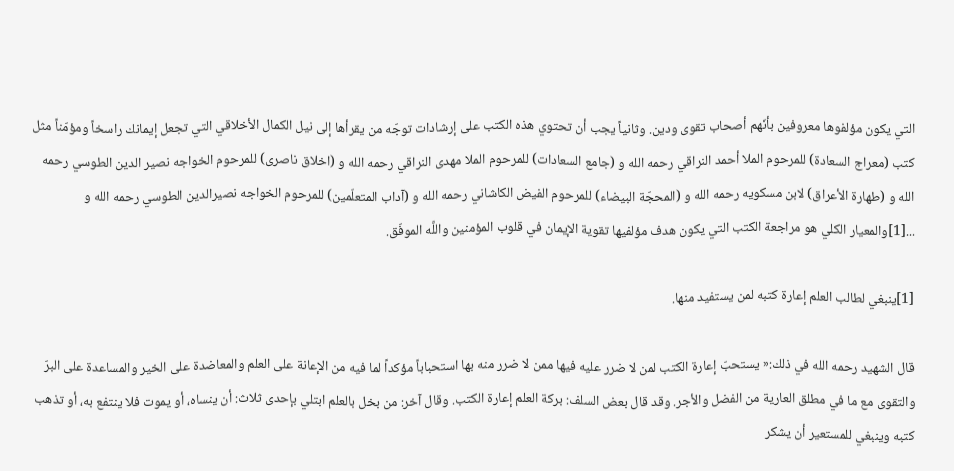التي يكون مؤلفوها معروفين بأنّهم أصحاب تقوى ودين. وثانياً يجب أن تحتوي هذه الكتب على إرشادات توجّه من يقرأها إلى نيل الكمال الأخلاقي التي تجعل إيمانك راسخاً ومؤمّناً مثل كتب (معراج السعادة) للمرحوم الملا أحمد النراقي رحمه الله و (جامع السعادات) للمرحوم الملا مهدى النراقي رحمه الله و (اخلاق ناصرى) للمرحوم الخواجه نصير الدين الطوسي رحمه الله و (طهارة الأعراق) لابن مسكويه رحمه الله و (المحجّة البيضاء) للمرحوم الفيض الكاشاني رحمه الله و (آداب المتعلّمين) للمرحوم الخواجه نصيرالدين الطوسي رحمه الله و ...[1]والمعيار الكلي هو مراجعة الكتب التي يكون هدف مؤلفيها تقوية الإيمان في قلوب المؤمنين واللَّه الموفّق.

[1]ينبغي لطالب العلم إعارة كتبه لمن يستفيد منها.

قال الشهيد رحمه الله في ذلك:« يستحبّ إعارة الكتب لمن لا ضرر عليه فيها ممن لا ضرر منه بها استحباباً مؤكداً لما فيه من الإعانة على العلم والمعاضدة على الخير والمساعدة على البرّ والتقوى مع ما في مطلق العارية من الفضل والأجر. وقد قال بعض السلف: بركة العلم إعارة الكتب. وقال آخر: من بخل بالعلم ابتلي بإحدى ثلاث: أن ينساه، أو يموت فلا ينتفع به، أو تذهب كتبه وينبغي للمستعير أن يشكر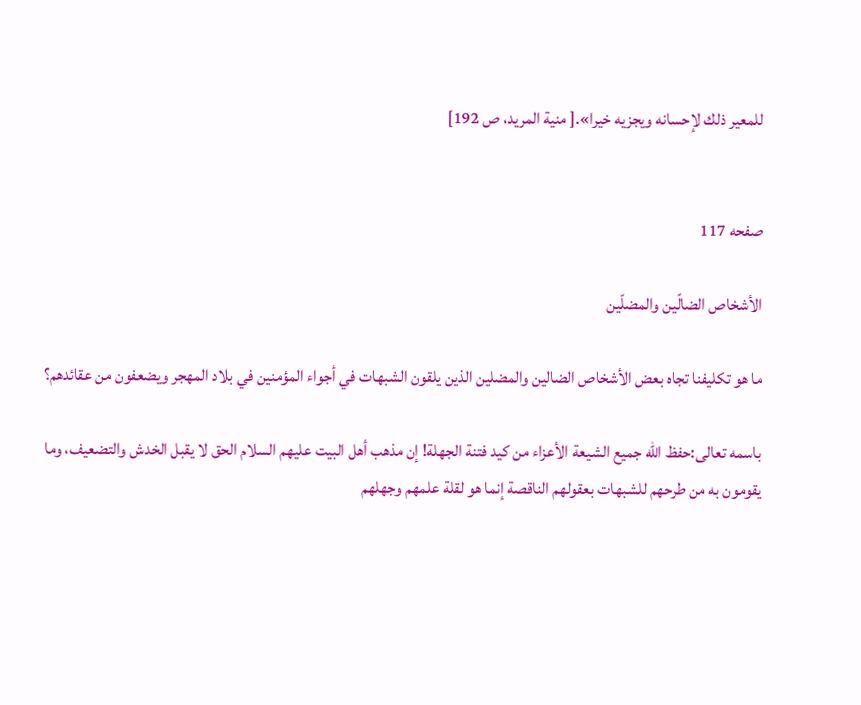للمعير ذلك لإحسانه ويجزيه خيرا».[ منية المريد، ص 192]


صفحه 117

الأشخاص الضالّين والمضلّين‌

ما هو تكليفنا تجاه بعض الأشخاص الضالين والمضلين الذين يلقون الشبهات في أجواء المؤمنين في بلاد المهجر ويضعفون من عقائدهم؟

باسمه تعالى:حفظ الله جميع الشيعة الأعزاء من كيد فتنة الجهلة! إن مذهب أهل البيت عليهم السلام الحق لا يقبل الخدش والتضعيف، وما يقومون به من طرحهم للشبهات بعقولهم الناقصة إنما هو لقلة علمهم وجهلهم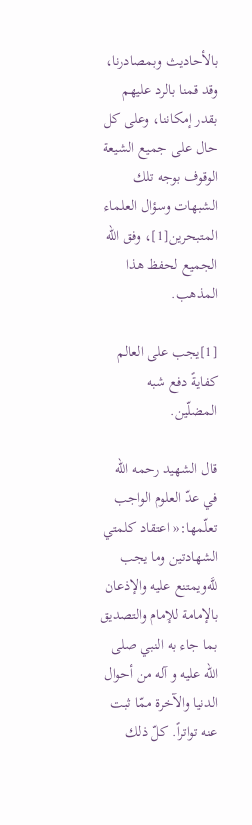بالأحاديث وبمصادرنا، وقد قمنا بالرد عليهم بقدر إمكاننا، وعلى كل حال على جميع الشيعة الوقوف بوجه تلك الشبهات وسؤال العلماء المتبحرين‌[1]، وفق الله الجميع لحفظ هذا المذهب.

[1]يجب على العالم كفايةً دفع شبه المضلّين.

قال الشهيد رحمه الله في عدّ العلوم الواجب تعلّمها:« اعتقاد كلمتي الشهادتين وما يجب للَّه‌ويمتنع عليه والإذعان بالإمامة للإمام والتصديق بما جاء به النبي صلى الله عليه و آله من أحوال الدنيا والآخرة ممّا ثبت عنه تواتراً. كلّ ذلك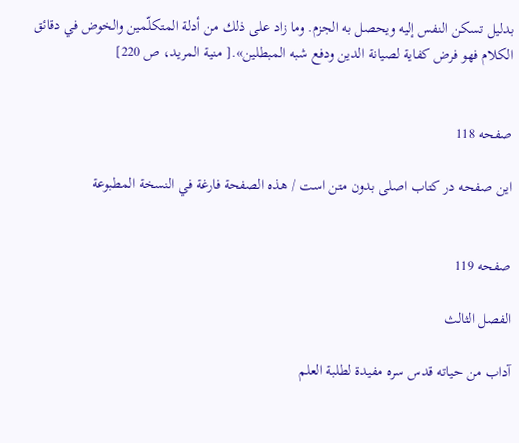بدليل تسكن النفس إليه ويحصل به الجزم. وما زاد على ذلك من أدلة المتكلّمين والخوض في دقائق الكلام فهو فرض كفاية لصيانة الدين ودفع شبه المبطلين».[ منية المريد، ص 220]


صفحه 118

این صفحه در کتاب اصلی بدون متن است / هذه الصفحة فارغة في النسخة المطبوعة


صفحه 119

الفصل الثالث‌

آداب من حياته قدس سره مفيدة لطلبة العلم‌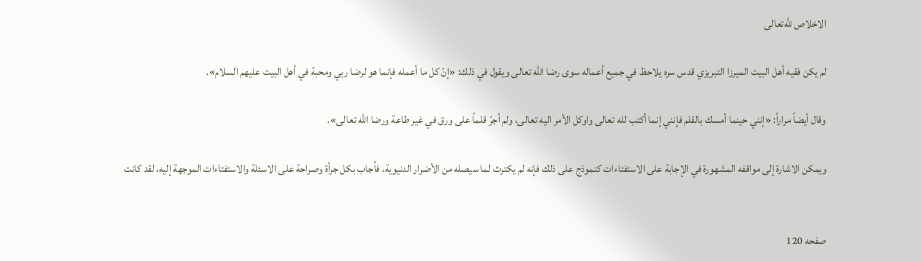الاخلاص للَّه‌تعالى‌

لم يكن فقيه أهل البيت الميرزا التبريزي قدس سره يلاحظ في جميع أعماله سوى رضا الله تعالى ويقول في ذلك: «إنّ كل ما أعمله فإنما هو لرضا ربي ومحبة في أهل البيت عليهم السلام».

وقال أيضاً مراراً: «إنني حينما أمسك بالقلم فإنني إنما أكتب لله تعالى واوكل الأمر اليه تعالى، ولم أجرّ قلماً على ورق في غير طاعة ورضا الله تعالى».

ويمكن الاشارة إلى مواقفه المشهورة في الإجابة على الاستفتاءات كنموذج على ذلك فإنه لم يكترث لما سيصله من الأضرار الدنيوية، فأجاب بكل جرأة وصراحة على الاسئلة والاستفتاءات الموجهة إليه، لقد كانت‌


صفحه 120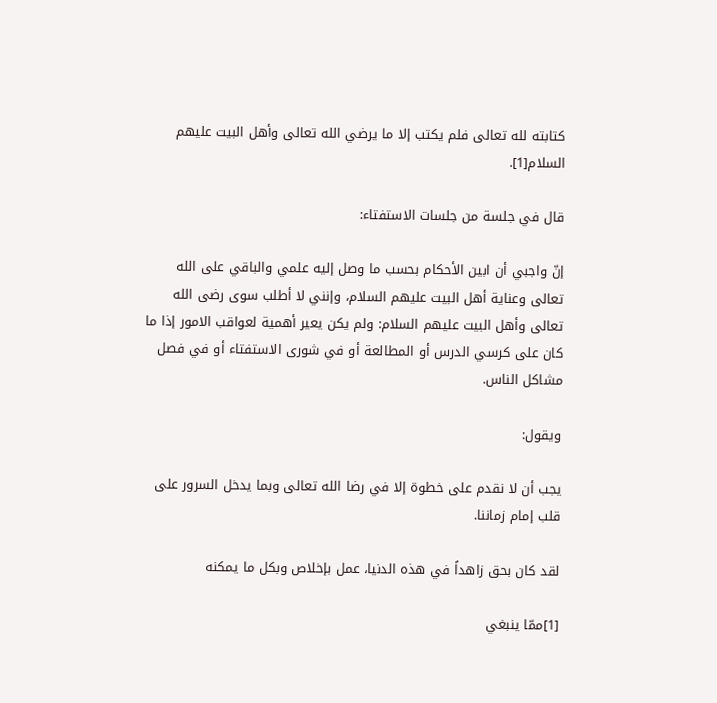كتابته لله تعالى فلم يكتب إلا ما يرضي الله تعالى وأهل البيت عليهم السلام‌[1].

قال في جلسة من جلسات الاستفتاء:

إنّ واجبي أن ابين الأحكام بحسب ما وصل إليه علمي والباقي على الله تعالى وعناية أهل البيت عليهم السلام، وإنني لا أطلب سوى رضى الله تعالى وأهل البيت عليهم السلام: ولم يكن يعير أهمية لعواقب الامور إذا ما كان على كرسي الدرس أو المطالعة أو في شورى الاستفتاء أو في فصل مشاكل الناس.

ويقول:

يجب أن لا نقدم على خطوة إلا في رضا الله تعالى وبما يدخل السرور على قلب إمام زماننا.

لقد كان بحق زاهداً في هذه الدنيا، عمل بإخلاص وبكل ما يمكنه‌

[1]ممّا ينبغي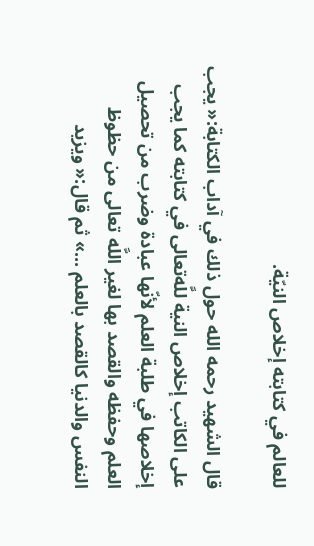للعالم في كتابته إخلاص النيّة.

قال الشهيد رحمه الله حول ذلك في آداب الكتابة:« يجب على الكاتب إخلاص النية للَّه‌تعالى في كتابته كما يجب إخلاصها في طلبة العلم لأنّها عبادة وضرب من تحصيل العلم وحفظه والقصد بها لغير اللَّه تعالى من حظوظ النفس والدنيا كالقصد بالعلم ...» ثم قال:« ويزيد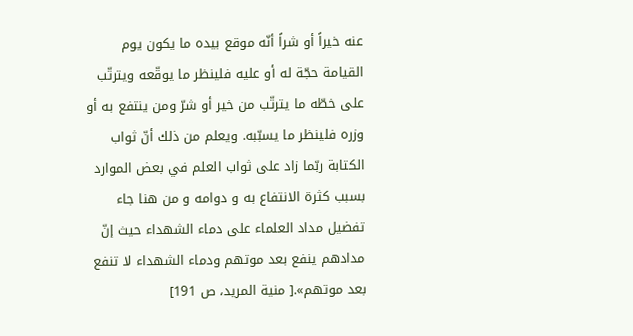عنه خيراً أو شراً أنّه موقع بيده ما يكون يوم القيامة حجّة له أو عليه فلينظر ما يوقّعه ويترتّب على خطّه ما يترتّب من خير أو شرّ ومن ينتفع به أو وزره فلينظر ما يسبّبه. ويعلم من ذلك أنّ ثواب الكتابة ربّما زاد على ثواب العلم في بعض الموارد بسبب كثرة الانتفاع به و دوامه و من هنا جاء تفضيل مداد العلماء على دماء الشهداء حيث إنّ مدادهم ينفع بعد موتهم ودماء الشهداء لا تنفع بعد موتهم».[ منية المريد، ص 191]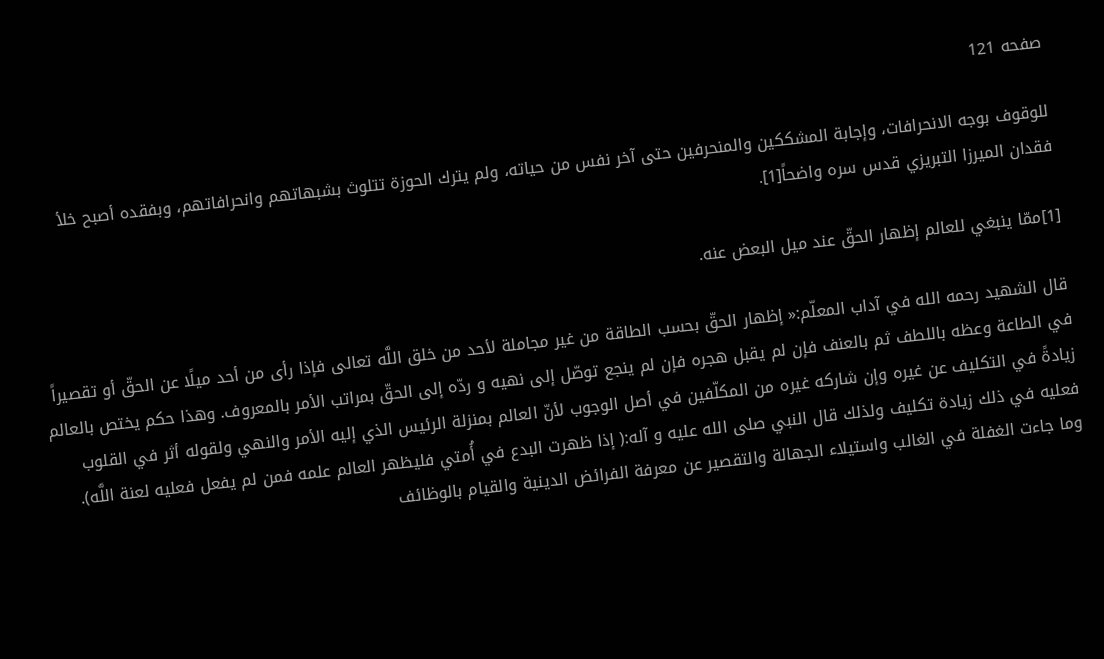صفحه 121

للوقوف بوجه الانحرافات، وإجابة المشككين والمنحرفين حتى آخر نفس من حياته، ولم يترك الحوزة تتلوث بشبهاتهم وانحرافاتهم، وبفقده أصبح خلأ فقدان الميرزا التبريزي قدس سره واضحاً[1].

[1]ممّا ينبغي للعالم إظهار الحقّ عند ميل البعض عنه.

قال الشهيد رحمه الله في آداب المعلّم:« إظهار الحقّ بحسب الطاقة من غير مجاملة لأحد من خلق اللَّه تعالى‌ فإذا رأى‌ من أحد ميلًا عن الحقّ أو تقصيراً في الطاعة وعظه باللطف ثم بالعنف فإن لم يقبل هجره فإن لم ينجع توصّل إلى نهيه و ردّه إلى الحقّ بمراتب الأمر بالمعروف. وهذا حكم يختص بالعالم زيادةً في التكليف عن غيره وإن شاركه غيره من المكلّفين في أصل الوجوب لأنّ العالم بمنزلة الرئيس الذي إليه الأمر والنهي ولقوله أثر في القلوب فعليه في ذلك زيادة تكليف ولذلك قال النبي صلى الله عليه و آله:( إذا ظهرت البدع في أُمتي فليظهر العالم علمه فمن لم يفعل فعليه لعنة اللَّه). وما جاءت الغفلة في الغالب واستيلاء الجهالة والتقصير عن معرفة الفرائض الدينية والقيام بالوظائف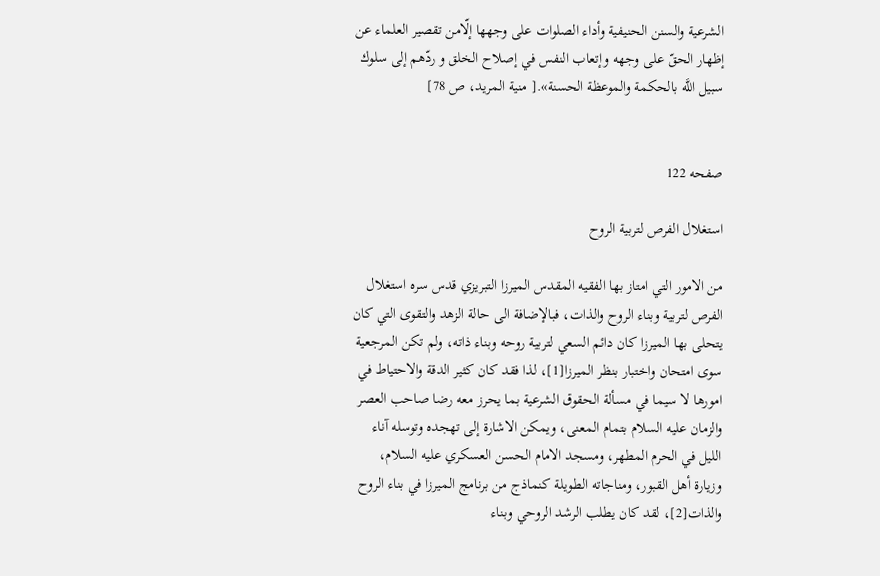الشرعية والسنن الحنيفية وأداء الصلوات على وجهها إلّامن تقصير العلماء عن إظهار الحقّ على وجهه وإتعاب النفس في إصلاح الخلق و ردّهم إلى سلوك سبيل اللَّه بالحكمة والموعظة الحسنة».[ منية المريد، ص 78]


صفحه 122

استغلال الفرص لتربية الروح‌

من الامور التي امتاز بها الفقيه المقدس الميرزا التبريزي قدس سره استغلال الفرص لتربية وبناء الروح والذات، فبالإضافة الى حالة الزهد والتقوى التي كان يتحلى بها الميرزا كان دائم السعي لتربية روحه وبناء ذاته، ولم تكن المرجعية سوى امتحان واختبار بنظر الميرزا[1]، لذا فقد كان كثير الدقة والاحتياط في امورها لا سيما في مسألة الحقوق الشرعية بما يحرز معه رضا صاحب العصر والزمان عليه السلام بتمام المعنى، ويمكن الاشارة إلى تهجده وتوسله آناء الليل في الحرم المطهر، ومسجد الامام الحسن العسكري عليه السلام، وزيارة أهل القبور، ومناجاته الطويلة كنماذج من برنامج الميرزا في بناء الروح والذات‌[2]، لقد كان يطلب الرشد الروحي وبناء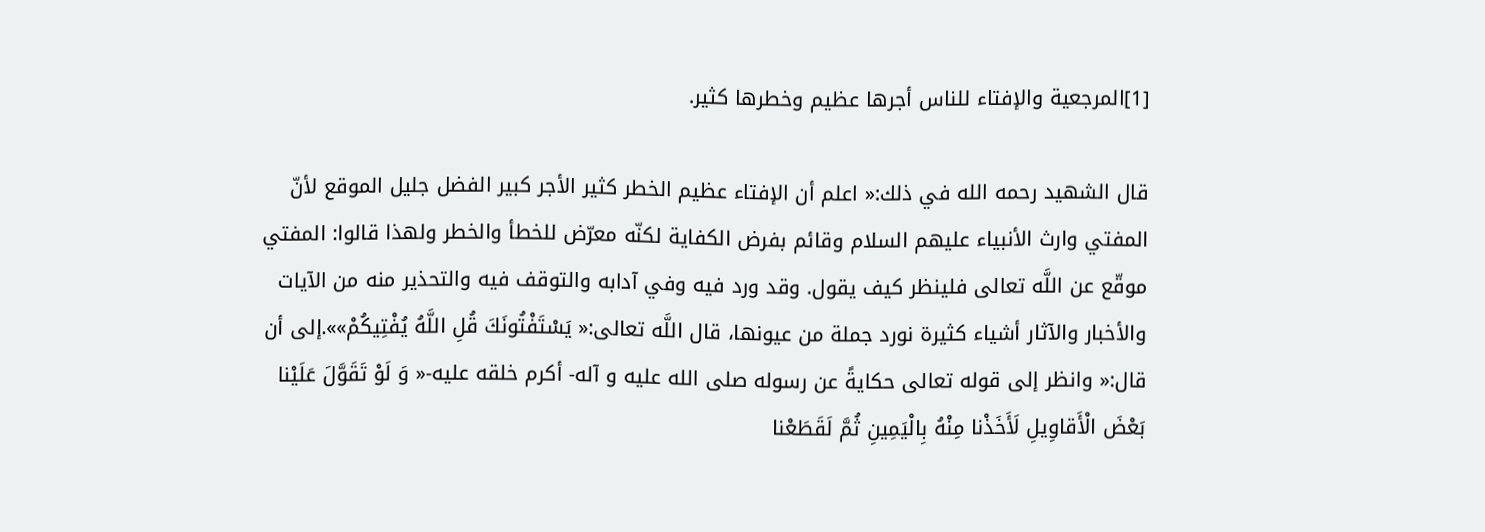[1]المرجعية والإفتاء للناس أجرها عظيم وخطرها كثير.

قال الشهيد رحمه الله في ذلك:« اعلم أن الإفتاء عظيم الخطر كثير الأجر كبير الفضل جليل الموقع لأنّ المفتي وارث الأنبياء عليهم السلام وقائم بفرض الكفاية لكنّه معرّض للخطأ والخطر ولهذا قالوا: المفتي موقّع عن اللَّه تعالى فلينظر كيف يقول. وقد ورد فيه وفي آدابه والتوقف فيه والتحذير منه من الآيات والأخبار والآثار أشياء كثيرة نورد جملة من عيونها، قال اللَّه تعالى:« يَسْتَفْتُونَكَ قُلِ اللَّهُ يُفْتِيكُمْ»».إلى أن قال:« وانظر إلى قوله تعالى حكايةً عن رسوله صلى الله عليه و آله- أكرم خلقه عليه-« وَ لَوْ تَقَوَّلَ عَلَيْنا بَعْضَ الْأَقاوِيلِ لَأَخَذْنا مِنْهُ بِالْيَمِينِ ثُمَّ لَقَطَعْنا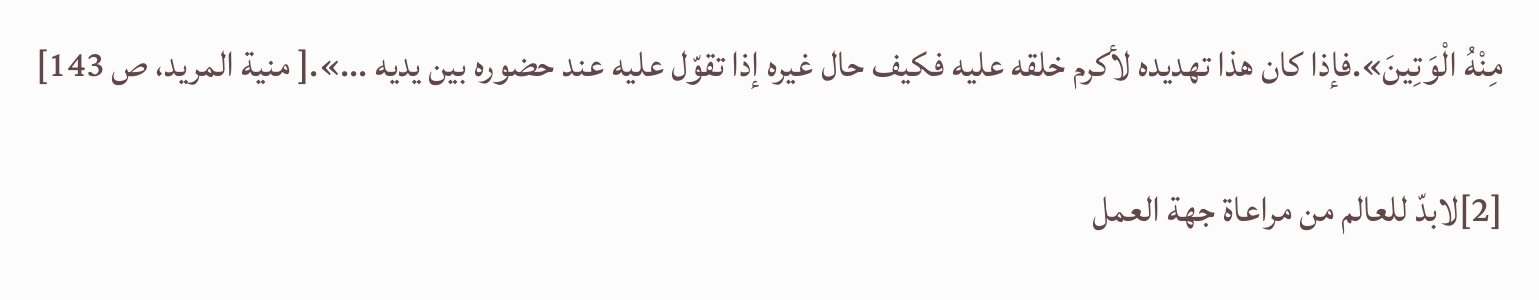مِنْهُ الْوَتِينَ».فإذا كان هذا تهديده لأكرم خلقه عليه فكيف حال غيره إذا تقوّل عليه عند حضوره بين يديه ...».[ منية المريد، ص 143]

[2]لابدّ للعالم من مراعاة جهة العمل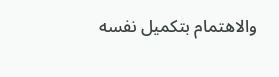والاهتمام بتكميل نفسه